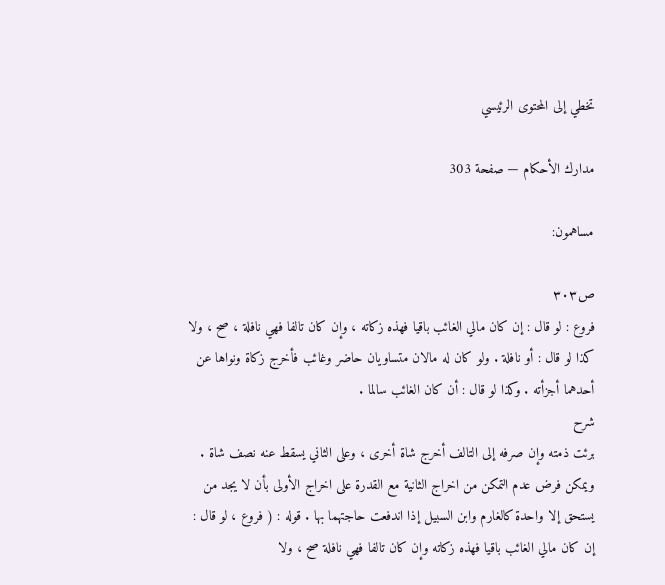تخطي إلى المحتوى الرئيسي

مدارك الأحكام — صفحة 303

مساهمون:

ص٣٠٣
فروع : لو قال : إن كان مالي الغائب باقيا فهذه زكاته ، وإن كان تالفا فهي نافلة ، صح ، ولا كذا لو قال : أو نافلة . ولو كان له مالان متساويان حاضر وغائب فأخرج زكاة ونواها عن أحدهما أجزأته . وكذا لو قال : أن كان الغائب سالما .
شرح
برئت ذمته وإن صرفه إلى التالف أخرج شاة أخرى ، وعلى الثاني يسقط عنه نصف شاة . ويمكن فرض عدم التمكن من اخراج الثانية مع القدرة على اخراج الأولى بأن لا يجد من يستحق إلا واحدة كالغارم وابن السبيل إذا اندفعت حاجتهما بها . قوله : ( فروع ، لو قال : إن كان مالي الغائب باقيا فهذه زكاته وإن كان تالفا فهي نافلة صح ، ولا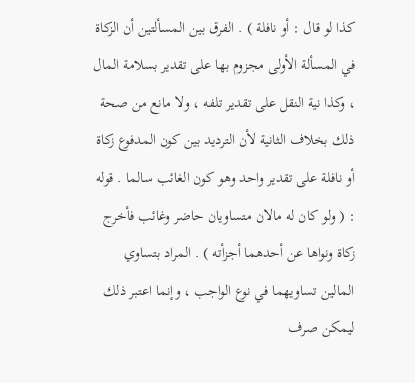كذا لو قال : أو نافلة ) . الفرق بين المسألتين أن الزكاة في المسألة الأولى مجزوم بها على تقدير بسلامة المال ، وكذا نية النقل على تقدير تلفه ، ولا مانع من صحة ذلك بخلاف الثانية لأن الترديد بين كون المدفوع زكاة أو نافلة على تقدير واحد وهو كون الغائب سالما . قوله : ( ولو كان له مالان متساويان حاضر وغائب فأخرج زكاة ونواها عن أحدهما أجزأته ) . المراد بتساوي المالين تساويهما في نوع الواجب ، وإنما اعتبر ذلك ليمكن صرف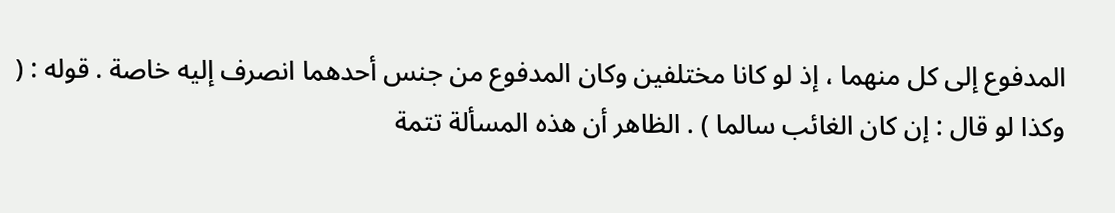المدفوع إلى كل منهما ، إذ لو كانا مختلفين وكان المدفوع من جنس أحدهما انصرف إليه خاصة . قوله : ( وكذا لو قال : إن كان الغائب سالما ) . الظاهر أن هذه المسألة تتمة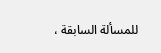للمسألة السابقة ،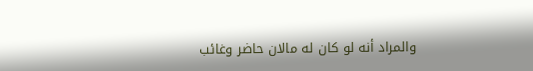والمراد أنه لو كان له مالان حاضر وغائب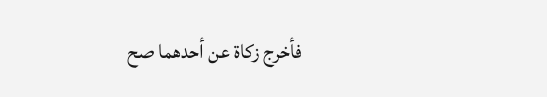فأخرج زكاة عن أحدهما صح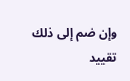وإن ضم إلى ذلك تقييد